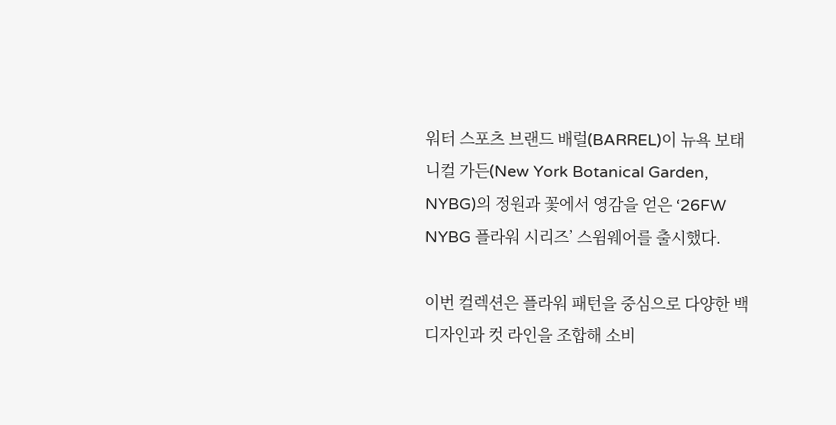워터 스포츠 브랜드 배럴(BARREL)이 뉴욕 보태니컬 가든(New York Botanical Garden, NYBG)의 정원과 꽃에서 영감을 얻은 ‘26FW NYBG 플라워 시리즈’ 스윔웨어를 출시했다.

이번 컬렉션은 플라워 패턴을 중심으로 다양한 백 디자인과 컷 라인을 조합해 소비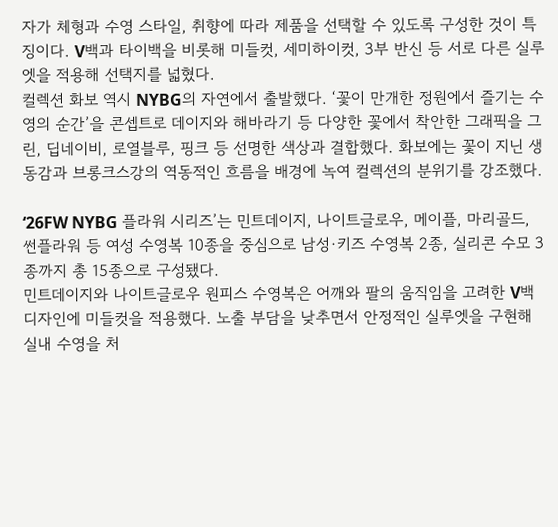자가 체형과 수영 스타일, 취향에 따라 제품을 선택할 수 있도록 구성한 것이 특징이다. V백과 타이백을 비롯해 미들컷, 세미하이컷, 3부 반신 등 서로 다른 실루엣을 적용해 선택지를 넓혔다.
컬렉션 화보 역시 NYBG의 자연에서 출발했다. ‘꽃이 만개한 정원에서 즐기는 수영의 순간’을 콘셉트로 데이지와 해바라기 등 다양한 꽃에서 착안한 그래픽을 그린, 딥네이비, 로열블루, 핑크 등 선명한 색상과 결합했다. 화보에는 꽃이 지닌 생동감과 브롱크스강의 역동적인 흐름을 배경에 녹여 컬렉션의 분위기를 강조했다.

‘26FW NYBG 플라워 시리즈’는 민트데이지, 나이트글로우, 메이플, 마리골드, 썬플라워 등 여성 수영복 10종을 중심으로 남성·키즈 수영복 2종, 실리콘 수모 3종까지 총 15종으로 구성됐다.
민트데이지와 나이트글로우 원피스 수영복은 어깨와 팔의 움직임을 고려한 V백 디자인에 미들컷을 적용했다. 노출 부담을 낮추면서 안정적인 실루엣을 구현해 실내 수영을 처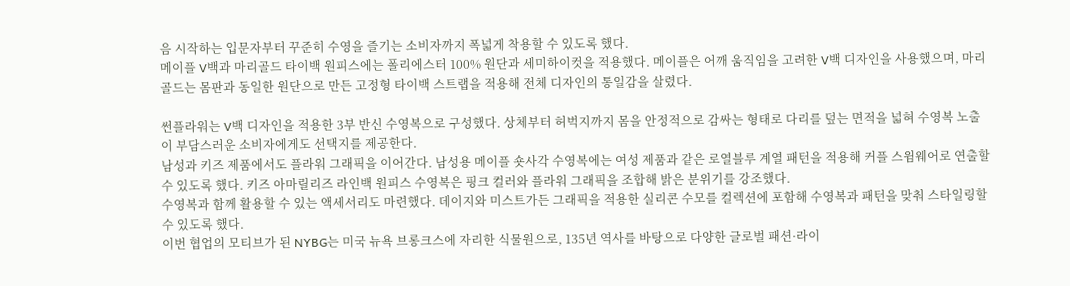음 시작하는 입문자부터 꾸준히 수영을 즐기는 소비자까지 폭넓게 착용할 수 있도록 했다.
메이플 V백과 마리골드 타이백 원피스에는 폴리에스터 100% 원단과 세미하이컷을 적용했다. 메이플은 어깨 움직임을 고려한 V백 디자인을 사용했으며, 마리골드는 몸판과 동일한 원단으로 만든 고정형 타이백 스트랩을 적용해 전체 디자인의 통일감을 살렸다.

썬플라워는 V백 디자인을 적용한 3부 반신 수영복으로 구성했다. 상체부터 허벅지까지 몸을 안정적으로 감싸는 형태로 다리를 덮는 면적을 넓혀 수영복 노출이 부담스러운 소비자에게도 선택지를 제공한다.
남성과 키즈 제품에서도 플라워 그래픽을 이어간다. 남성용 메이플 숏사각 수영복에는 여성 제품과 같은 로열블루 계열 패턴을 적용해 커플 스윔웨어로 연출할 수 있도록 했다. 키즈 아마릴리즈 라인백 원피스 수영복은 핑크 컬러와 플라워 그래픽을 조합해 밝은 분위기를 강조했다.
수영복과 함께 활용할 수 있는 액세서리도 마련했다. 데이지와 미스트가든 그래픽을 적용한 실리콘 수모를 컬렉션에 포함해 수영복과 패턴을 맞춰 스타일링할 수 있도록 했다.
이번 협업의 모티브가 된 NYBG는 미국 뉴욕 브롱크스에 자리한 식물원으로, 135년 역사를 바탕으로 다양한 글로벌 패션·라이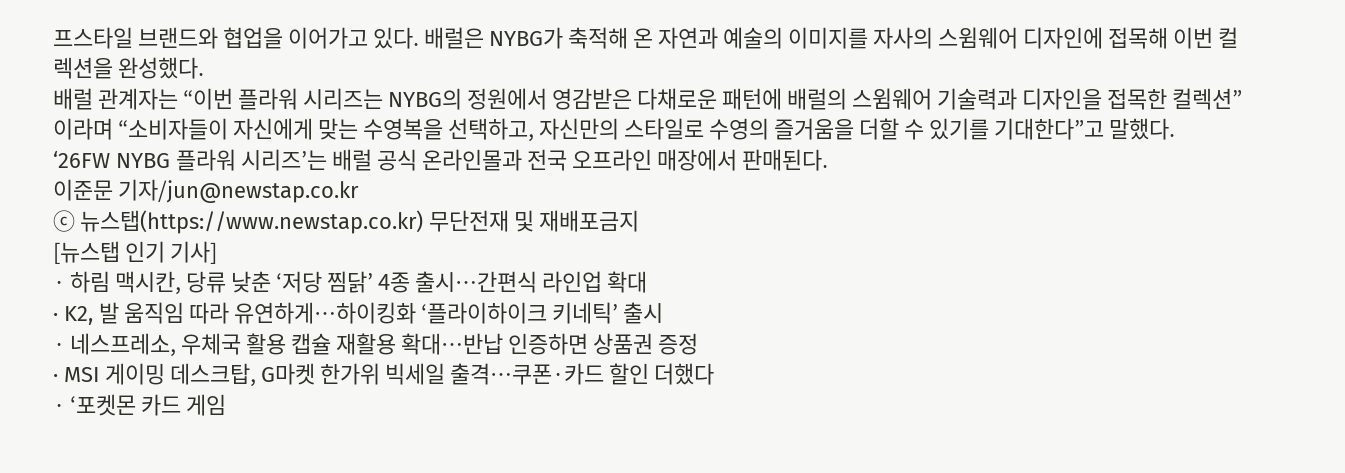프스타일 브랜드와 협업을 이어가고 있다. 배럴은 NYBG가 축적해 온 자연과 예술의 이미지를 자사의 스윔웨어 디자인에 접목해 이번 컬렉션을 완성했다.
배럴 관계자는 “이번 플라워 시리즈는 NYBG의 정원에서 영감받은 다채로운 패턴에 배럴의 스윔웨어 기술력과 디자인을 접목한 컬렉션”이라며 “소비자들이 자신에게 맞는 수영복을 선택하고, 자신만의 스타일로 수영의 즐거움을 더할 수 있기를 기대한다”고 말했다.
‘26FW NYBG 플라워 시리즈’는 배럴 공식 온라인몰과 전국 오프라인 매장에서 판매된다.
이준문 기자/jun@newstap.co.kr
ⓒ 뉴스탭(https://www.newstap.co.kr) 무단전재 및 재배포금지
[뉴스탭 인기 기사]
· 하림 맥시칸, 당류 낮춘 ‘저당 찜닭’ 4종 출시…간편식 라인업 확대
· K2, 발 움직임 따라 유연하게…하이킹화 ‘플라이하이크 키네틱’ 출시
· 네스프레소, 우체국 활용 캡슐 재활용 확대…반납 인증하면 상품권 증정
· MSI 게이밍 데스크탑, G마켓 한가위 빅세일 출격…쿠폰·카드 할인 더했다
· ‘포켓몬 카드 게임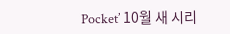Pocket’ 10월 새 시리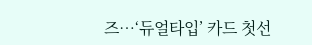즈…‘듀얼타입’ 카드 첫선